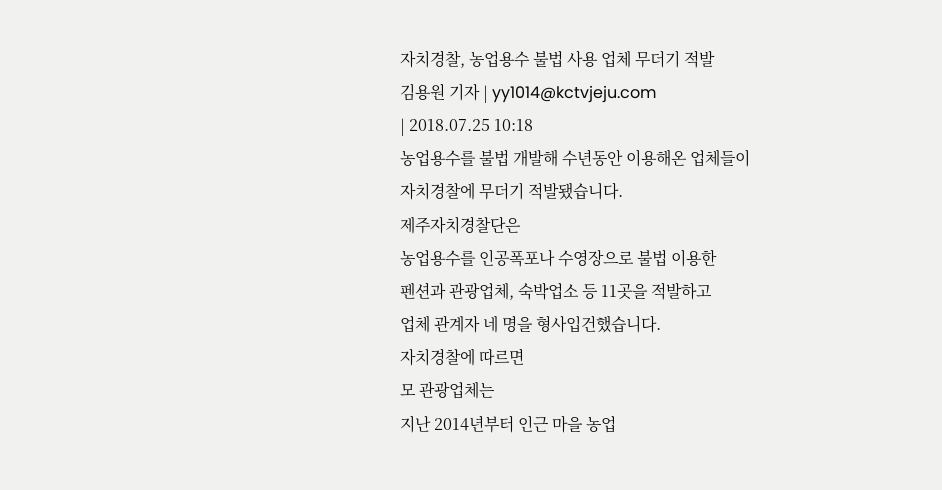자치경찰, 농업용수 불법 사용 업체 무더기 적발
김용원 기자 | yy1014@kctvjeju.com
| 2018.07.25 10:18
농업용수를 불법 개발해 수년동안 이용해온 업체들이
자치경찰에 무더기 적발됐습니다.
제주자치경찰단은
농업용수를 인공폭포나 수영장으로 불법 이용한
펜션과 관광업체, 숙박업소 등 11곳을 적발하고
업체 관계자 네 명을 형사입건했습니다.
자치경찰에 따르면
모 관광업체는
지난 2014년부터 인근 마을 농업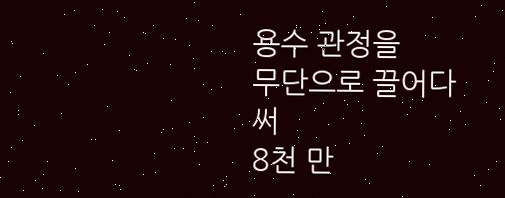용수 관정을
무단으로 끌어다 써
8천 만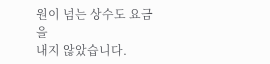원이 넘는 상수도 요금을
내지 않았습니다.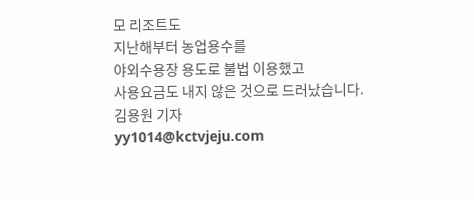모 리조트도
지난해부터 농업용수를
야외수용장 용도로 불법 이용했고
사용요금도 내지 않은 것으로 드러났습니다.
김용원 기자
yy1014@kctvjeju.com